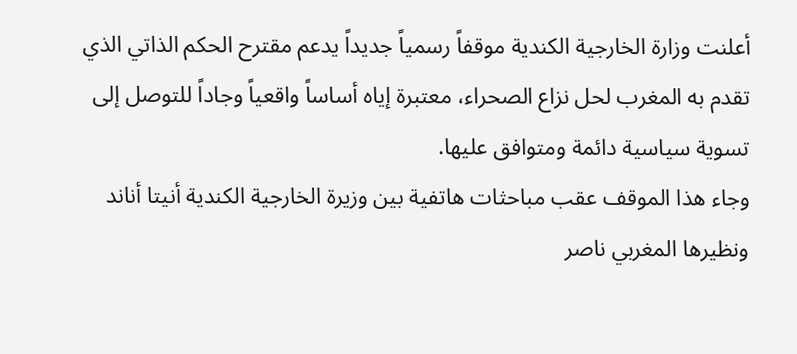أعلنت وزارة الخارجية الكندية موقفاً رسمياً جديداً يدعم مقترح الحكم الذاتي الذي تقدم به المغرب لحل نزاع الصحراء، معتبرة إياه أساساً واقعياً وجاداً للتوصل إلى تسوية سياسية دائمة ومتوافق عليها.
وجاء هذا الموقف عقب مباحثات هاتفية بين وزيرة الخارجية الكندية أنيتا أناند ونظيرها المغربي ناصر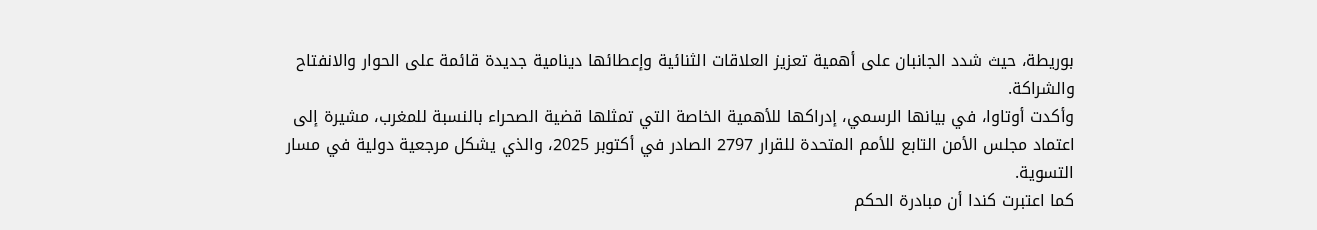بوريطة، حيث شدد الجانبان على أهمية تعزيز العلاقات الثنائية وإعطائها دينامية جديدة قائمة على الحوار والانفتاح والشراكة.
وأكدت أوتاوا، في بيانها الرسمي، إدراكها للأهمية الخاصة التي تمثلها قضية الصحراء بالنسبة للمغرب، مشيرة إلى اعتماد مجلس الأمن التابع للأمم المتحدة للقرار 2797 الصادر في أكتوبر 2025، والذي يشكل مرجعية دولية في مسار التسوية.
كما اعتبرت كندا أن مبادرة الحكم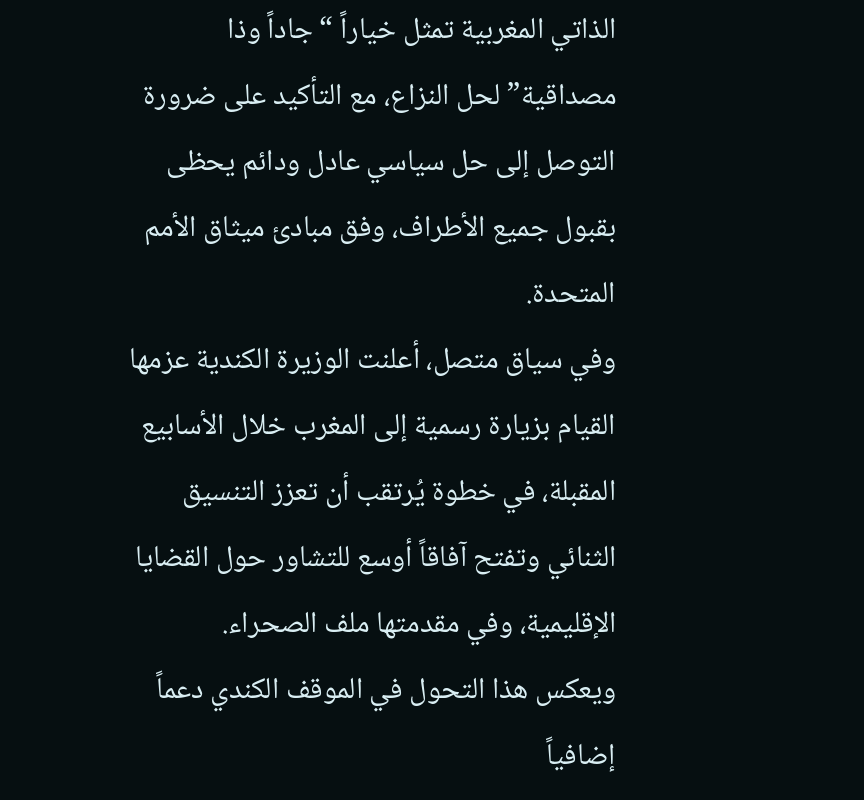الذاتي المغربية تمثل خياراً “جاداً وذا مصداقية” لحل النزاع، مع التأكيد على ضرورة التوصل إلى حل سياسي عادل ودائم يحظى بقبول جميع الأطراف، وفق مبادئ ميثاق الأمم المتحدة.
وفي سياق متصل، أعلنت الوزيرة الكندية عزمها القيام بزيارة رسمية إلى المغرب خلال الأسابيع المقبلة، في خطوة يُرتقب أن تعزز التنسيق الثنائي وتفتح آفاقاً أوسع للتشاور حول القضايا الإقليمية، وفي مقدمتها ملف الصحراء.
ويعكس هذا التحول في الموقف الكندي دعماً إضافياً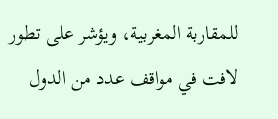للمقاربة المغربية، ويؤشر على تطور لافت في مواقف عدد من الدول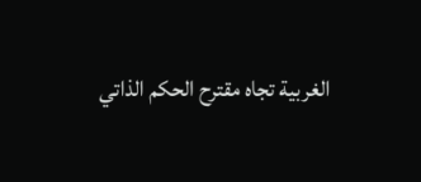الغربية تجاه مقترح الحكم الذاتي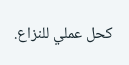كحل عملي للنزاع.